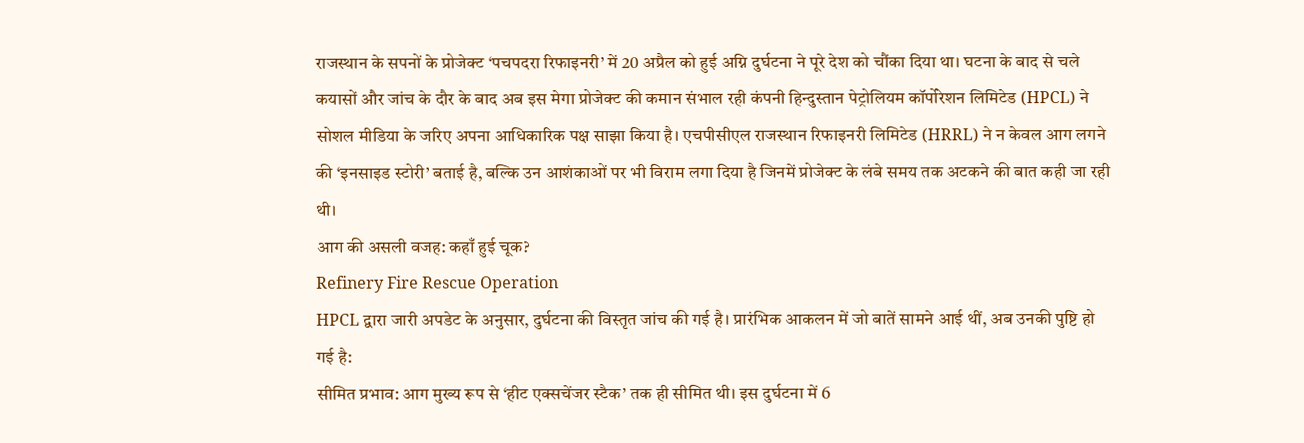राजस्थान के सपनों के प्रोजेक्ट ‘पचपदरा रिफाइनरी’ में 20 अप्रैल को हुई अग्नि दुर्घटना ने पूरे देश को चौंका दिया था। घटना के बाद से चले कयासों और जांच के दौर के बाद अब इस मेगा प्रोजेक्ट की कमान संभाल रही कंपनी हिन्दुस्तान पेट्रोलियम कॉर्पोरेशन लिमिटेड (HPCL) ने सोशल मीडिया के जरिए अपना आधिकारिक पक्ष साझा किया है। एचपीसीएल राजस्थान रिफाइनरी लिमिटेड (HRRL) ने न केवल आग लगने की ‘इनसाइड स्टोरी’ बताई है, बल्कि उन आशंकाओं पर भी विराम लगा दिया है जिनमें प्रोजेक्ट के लंबे समय तक अटकने की बात कही जा रही थी।
आग की असली वजह: कहाँ हुई चूक?
Refinery Fire Rescue Operation
HPCL द्वारा जारी अपडेट के अनुसार, दुर्घटना की विस्तृत जांच की गई है। प्रारंभिक आकलन में जो बातें सामने आई थीं, अब उनकी पुष्टि हो गई है:
सीमित प्रभाव: आग मुख्य रूप से ‘हीट एक्सचेंजर स्टैक’ तक ही सीमित थी। इस दुर्घटना में 6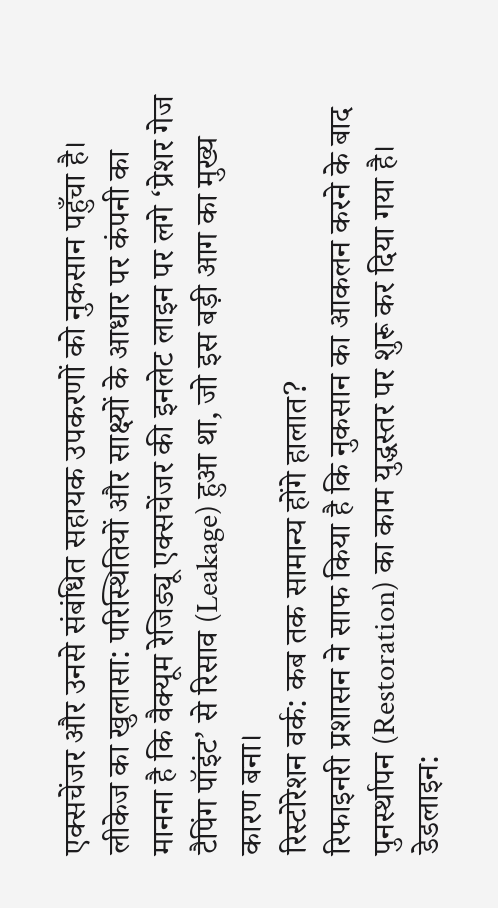एक्सचेंजर और उनसे संबंधित सहायक उपकरणों को नुकसान पहुँचा है।
लीकेज का खुलासा: परिस्थितियों और साक्ष्यों के आधार पर कंपनी का मानना है कि वैक्यूम रेजिड्यू एक्सचेंजर की इनलेट लाइन पर लगे ‘प्रेशर गेज टैपिंग पॉइंट’ से रिसाव (Leakage) हुआ था, जो इस बड़ी आग का मुख्य कारण बना।
रिस्टोरेशन वर्क: कब तक सामान्य होंगे हालात?
रिफाइनरी प्रशासन ने साफ किया है कि नुकसान का आकलन करने के बाद पुनर्स्थापन (Restoration) का काम युद्धस्तर पर शुरू कर दिया गया है।
डेडलाइन: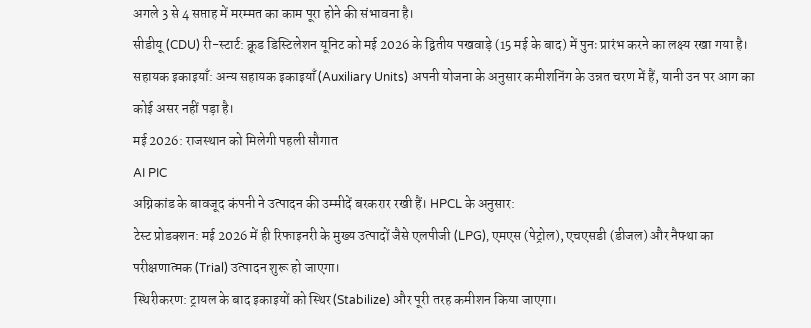अगले 3 से 4 सप्ताह में मरम्मत का काम पूरा होने की संभावना है।
सीडीयू (CDU) री-स्टार्ट: क्रूड डिस्टिलेशन यूनिट को मई 2026 के द्वितीय पखवाड़े (15 मई के बाद) में पुनः प्रारंभ करने का लक्ष्य रखा गया है।
सहायक इकाइयाँ: अन्य सहायक इकाइयाँ (Auxiliary Units) अपनी योजना के अनुसार कमीशनिंग के उन्नत चरण में हैं, यानी उन पर आग का कोई असर नहीं पड़ा है।
मई 2026: राजस्थान को मिलेगी पहली सौगात
AI PIC
अग्निकांड के बावजूद कंपनी ने उत्पादन की उम्मीदें बरकरार रखी हैं। HPCL के अनुसार:
टेस्ट प्रोडक्शन: मई 2026 में ही रिफाइनरी के मुख्य उत्पादों जैसे एलपीजी (LPG), एमएस (पेट्रोल), एचएसडी (डीजल) और नैफ्था का परीक्षणात्मक (Trial) उत्पादन शुरू हो जाएगा।
स्थिरीकरण: ट्रायल के बाद इकाइयों को स्थिर (Stabilize) और पूरी तरह कमीशन किया जाएगा।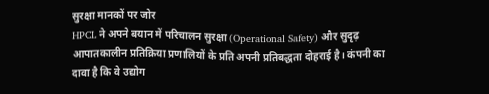सुरक्षा मानकों पर जोर
HPCL ने अपने बयान में परिचालन सुरक्षा (Operational Safety) और सुदृढ़ आपातकालीन प्रतिक्रिया प्रणालियों के प्रति अपनी प्रतिबद्धता दोहराई है। कंपनी का दावा है कि वे उद्योग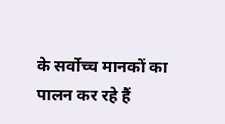के सर्वोच्च मानकों का पालन कर रहे हैं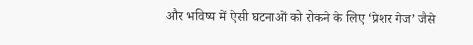और भविष्य में ऐसी घटनाओं को रोकने के लिए ‘प्रेशर गेज’ जैसे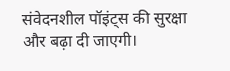संवेदनशील पॉइंट्स की सुरक्षा और बढ़ा दी जाएगी।